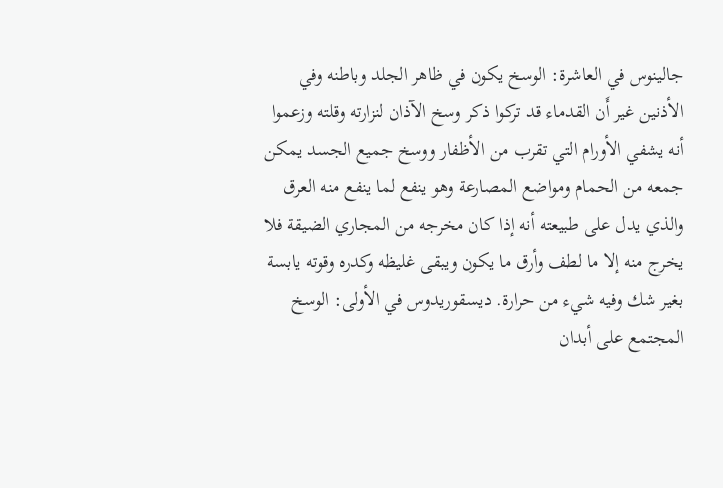جالينوس في العاشرة: الوسخ يكون في ظاهر الجلد وباطنه وفي الأذنين غير أَن القدماء قد تركوا ذكر وسخ الآذان لنزارته وقلته وزعموا أنه يشفي الأورام التي تقرب من الأظفار ووسخ جميع الجسد يمكن جمعه من الحمام ومواضع المصارعة وهو ينفع لما ينفع منه العرق والذي يدل على طبيعته أنه إذا كان مخرجه من المجاري الضيقة فلا يخرج منه إلا ما لطف وأرق ما يكون ويبقى غليظه وكدره وقوته يابسة بغير شك وفيه شيء من حرارة. ديسقوريدوس في الأولى: الوسخ المجتمع على أبدان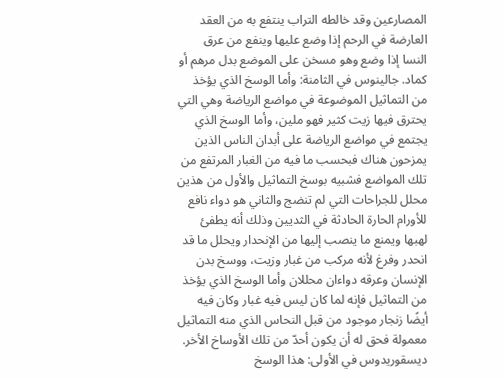المصارعين وقد خالطه التراب ينتفع به من العقد العارضة في الرحم إذا وضع عليها وينفع من عرق النسا إذا وضع وهو مسخن على الموضع بدل مرهم أو كماد. جالينوس في الثامنة: وأما الوسخ الذي يؤخذ من التماثيل الموضوعة في مواضع الرياضة وهي التي يحترق فيها زيت كثير فهو ملين، وأما الوسخ الذي يجتمع في مواضع الرياضة على أبدان الناس الذين يمزحون هناك فبحسب ما فيه من الغبار المرتفع من تلك المواضع فشبيه بوسخ التماثيل والأول من هذين محلل للجراحات التي لم تنضج والثاني هو دواء نافع للأورام الحارة الحادثة في الثديين وذلك أنه يطفئ لهبها ويمنع ما ينصب إليها من الإنحدار ويحلل ما قد انحدر وفرغ لأنه مركب من غبار وزيت، ووسخ بدن الإنسان وعرقه دواءان محللان وأما الوسخ الذي يؤخذ من التماثيل فإنه لما كان ليس فيه غبار وكان فيه أيضًا زنجار موجود من قبل النحاس الذي منه التماثيل معمولة فحق له أن يكون أحدّ من تلك الأوساخ الأخر. ديسقوريدوس في الأولى: هذا الوسخ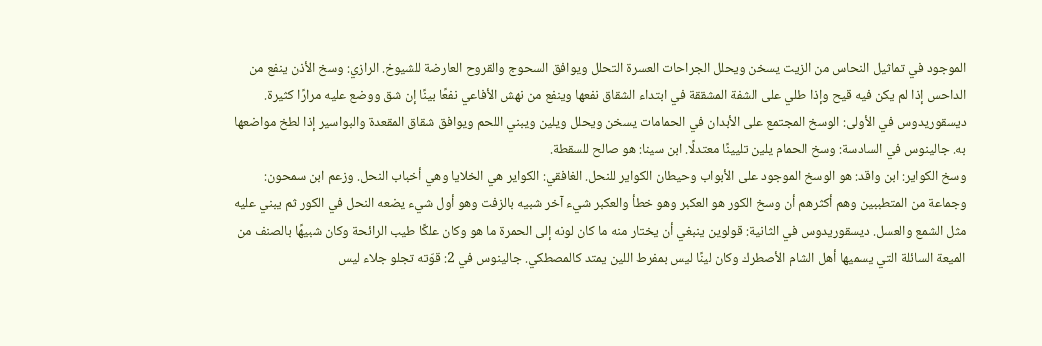الموجود في تماثيل النحاس من الزيت يسخن ويحلل الجراحات العسرة التحلل ويوافق السحوج والقروح العارضة للشيوخ. الرازي: وسخ الأذن ينفع من الداحس إذا لم يكن فيه قيح وإذا طلي على الشفة المشققة في ابتداء الشقاق نفعها وينفع من نهش الأفاعي نفعًا بينًا إن شق ووضع عليه مرارًا كثيرة. ديسقوريدوس في الأولى: الوسخ المجتمع على الأبدان في الحمامات يسخن ويحلل ويلين ويبني اللحم ويوافق شقاق المقعدة والبواسير إذا لطخ مواضعها به. جالينوس في السادسة: وسخ الحمام يلين تليينًا معتدلًا. ابن سينا: هو صالح للسقطة.
وسخ الكواير: ابن واقد: هو الوسخ الموجود على الأبواب وحيطان الكواير للنحل. الغافقي: الكواير هي الخلايا وهي أخباب النحل. وزعم ابن سمحون: وجماعة من المتطببين وهم أكثرهم أن وسخ الكور هو العكبر وهو خطأ والعكبر شيء آخر شبيه بالزفت وهو أول شيء يضعه النحل في الكور ثم يبني عليه مثل الشمع والعسل. ديسقوريدوس في الثانية: قولوين ينبغي أن يختار منه ما كان لونه إلى الحمرة ما هو وكان علكًا طيب الرائحة وكان شبيهًا بالصنف من الميعة السائلة التي يسميها أهل الشام الأصطرك وكان لينًا ليس بمفرط اللين يمتد كالمصطكي. جالينوس في 2: قوّته تجلو جلاء ليس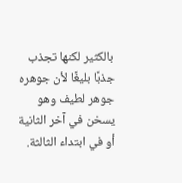بالكثير لكنها تجذب جذبًا بليغًا لأن جوهره جوهر لطيف وهو يسخن في آخر الثانية أو في ابتداء الثالثة.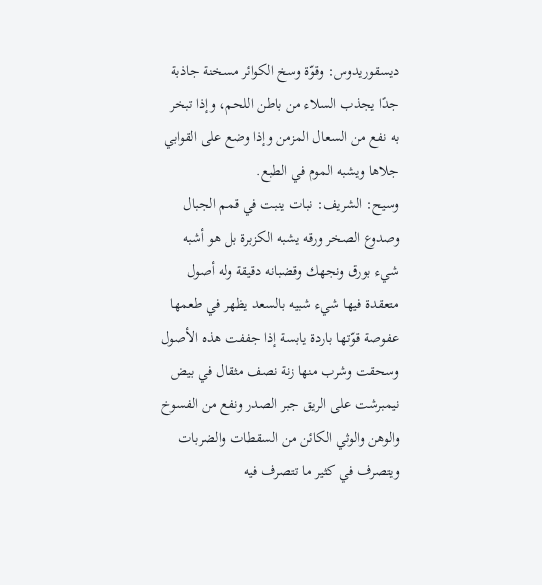ديسقوريدوس: وقوّة وسخ الكوائر مسخنة جاذبة جدًا يجذب السلاء من باطن اللحم، وإذا تبخر به نفع من السعال المزمن وإذا وضع على القوابي جلاها ويشبه الموم في الطبع.
وسيح: الشريف: نبات ينبت في قمم الجبال وصدوع الصخر ورقه يشبه الكزبرة بل هو أشبه شيء بورق ونجهك وقضبانه دقيقة وله أصول متعقدة فيها شيء شبيه بالسعد يظهر في طعمها عفوصة قوّتها باردة يابسة إذا جففت هذه الأصول وسحقت وشرب منها زنة نصف مثقال في بيض نيمبرشت على الريق جبر الصدر ونفع من الفسوخ والوهن والوثي الكائن من السقطات والضربات ويتصرف في كثير ما تتصرف فيه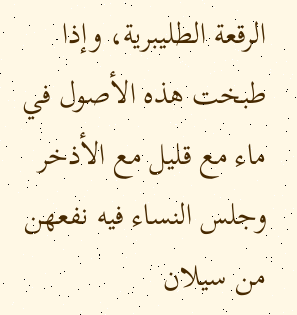الرقعة الطليبرية، وإذا طبخت هذه الأصول في ماء مع قليل مع الأذخر وجلس النساء فيه نفعهن من سيلان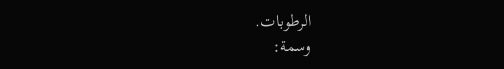الرطوبات.
وسمة: